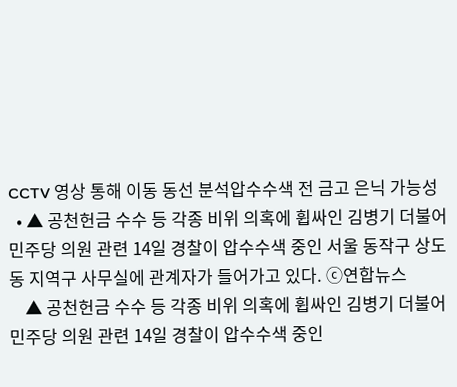CCTV 영상 통해 이동 동선 분석압수수색 전 금고 은닉 가능성
  • ▲ 공천헌금 수수 등 각종 비위 의혹에 휩싸인 김병기 더불어민주당 의원 관련 14일 경찰이 압수수색 중인 서울 동작구 상도동 지역구 사무실에 관계자가 들어가고 있다. ⓒ연합뉴스
    ▲ 공천헌금 수수 등 각종 비위 의혹에 휩싸인 김병기 더불어민주당 의원 관련 14일 경찰이 압수수색 중인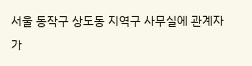서울 동작구 상도동 지역구 사무실에 관계자가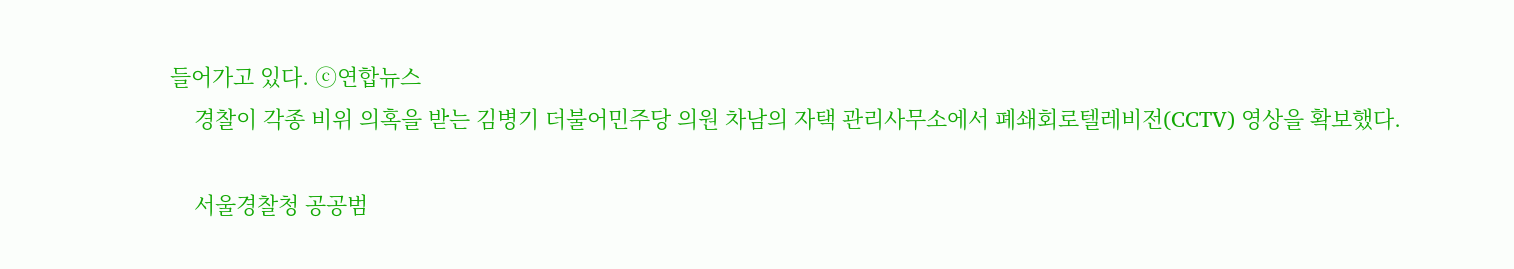들어가고 있다. ⓒ연합뉴스
    경찰이 각종 비위 의혹을 받는 김병기 더불어민주당 의원 차남의 자택 관리사무소에서 폐쇄회로텔레비전(CCTV) 영상을 확보했다.

    서울경찰청 공공범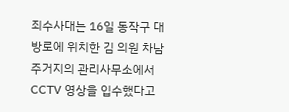죄수사대는 16일 동작구 대방로에 위치한 김 의원 차남 주거지의 관리사무소에서 CCTV 영상을 입수했다고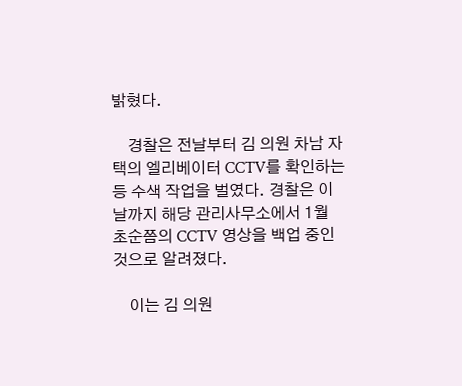밝혔다.

    경찰은 전날부터 김 의원 차남 자택의 엘리베이터 CCTV를 확인하는 등 수색 작업을 벌였다. 경찰은 이날까지 해당 관리사무소에서 1월 초순쯤의 CCTV 영상을 백업 중인 것으로 알려졌다.

    이는 김 의원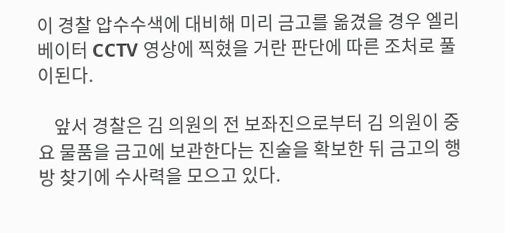이 경찰 압수수색에 대비해 미리 금고를 옮겼을 경우 엘리베이터 CCTV 영상에 찍혔을 거란 판단에 따른 조처로 풀이된다.

    앞서 경찰은 김 의원의 전 보좌진으로부터 김 의원이 중요 물품을 금고에 보관한다는 진술을 확보한 뒤 금고의 행방 찾기에 수사력을 모으고 있다.